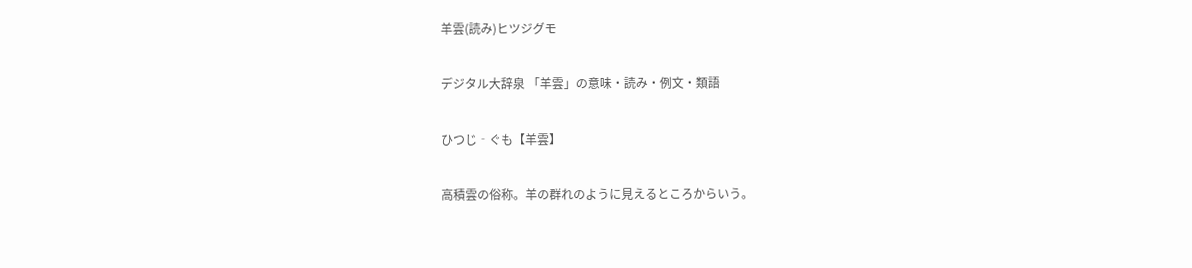羊雲(読み)ヒツジグモ

デジタル大辞泉 「羊雲」の意味・読み・例文・類語

ひつじ‐ぐも【羊雲】

高積雲の俗称。羊の群れのように見えるところからいう。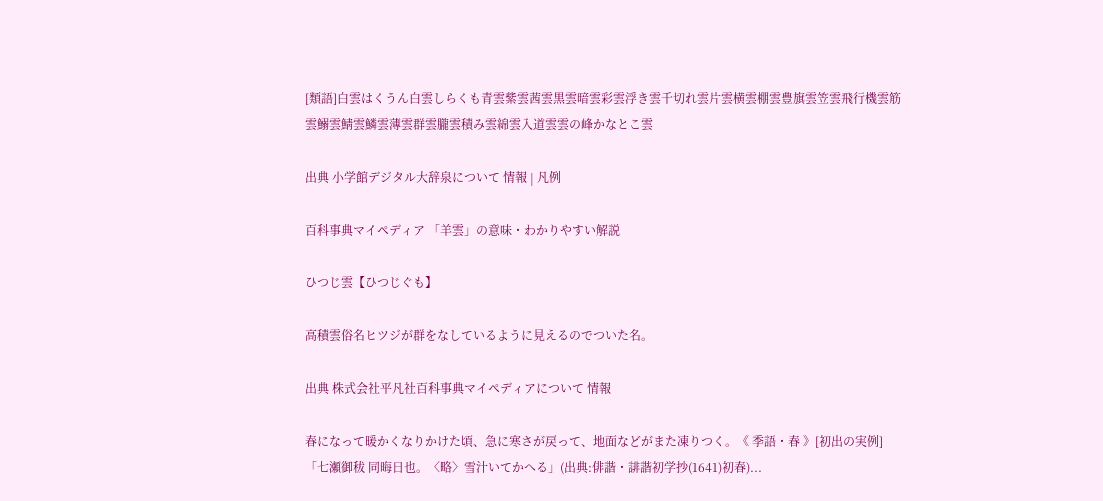[類語]白雲はくうん白雲しらくも青雲紫雲茜雲黒雲暗雲彩雲浮き雲千切れ雲片雲横雲棚雲豊旗雲笠雲飛行機雲筋雲鰯雲鯖雲鱗雲薄雲群雲朧雲積み雲綿雲入道雲雲の峰かなとこ雲

出典 小学館デジタル大辞泉について 情報 | 凡例

百科事典マイペディア 「羊雲」の意味・わかりやすい解説

ひつじ雲【ひつじぐも】

高積雲俗名ヒツジが群をなしているように見えるのでついた名。

出典 株式会社平凡社百科事典マイペディアについて 情報

春になって暖かくなりかけた頃、急に寒さが戻って、地面などがまた凍りつく。《 季語・春 》[初出の実例]「七瀬御秡 同晦日也。〈略〉雪汁いてかへる」(出典:俳諧・誹諧初学抄(1641)初春)...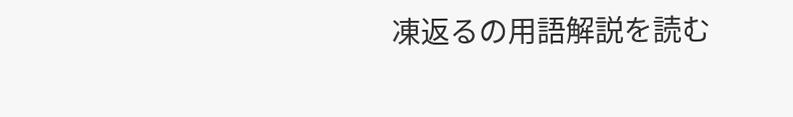凍返るの用語解説を読む